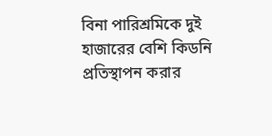বিনা পারিশ্রমিকে দুই হাজারের বেশি কিডনি প্রতিস্থাপন করার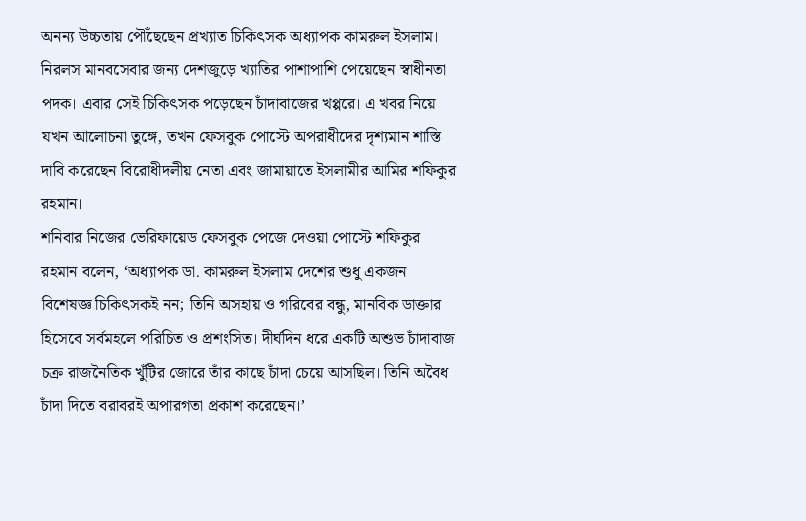অনন্য উচ্চতায় পৌঁছেছেন প্রখ্যাত চিকিৎসক অধ্যাপক কামরুল ইসলাম। নিরলস মানবসেবার জন্য দেশজুড়ে খ্যাতির পাশাপাশি পেয়েছেন স্বাধীনতা পদক। এবার সেই চিকিৎসক পড়েছেন চাঁদাবাজের খপ্পরে। এ খবর নিয়ে যখন আলোচনা তুঙ্গে, তখন ফেসবুক পোস্টে অপরাধীদের দৃশ্যমান শাস্তি দাবি করেছেন বিরোধীদলীয় নেতা এবং জামায়াতে ইসলামীর আমির শফিকুর রহমান।
শনিবার নিজের ভেরিফায়েড ফেসবুক পেজে দেওয়া পোস্টে শফিকুর রহমান বলেন, ‘অধ্যাপক ডা. কামরুল ইসলাম দেশের শুধু একজন বিশেষজ্ঞ চিকিৎসকই নন; তিনি অসহায় ও গরিবের বন্ধু, মানবিক ডাক্তার হিসেবে সর্বমহলে পরিচিত ও প্রশংসিত। দীর্ঘদিন ধরে একটি অশুভ চাঁদাবাজ চক্র রাজনৈতিক খুঁটির জোরে তাঁর কাছে চাঁদা চেয়ে আসছিল। তিনি অবৈধ চাঁদা দিতে বরাবরই অপারগতা প্রকাশ করেছেন।’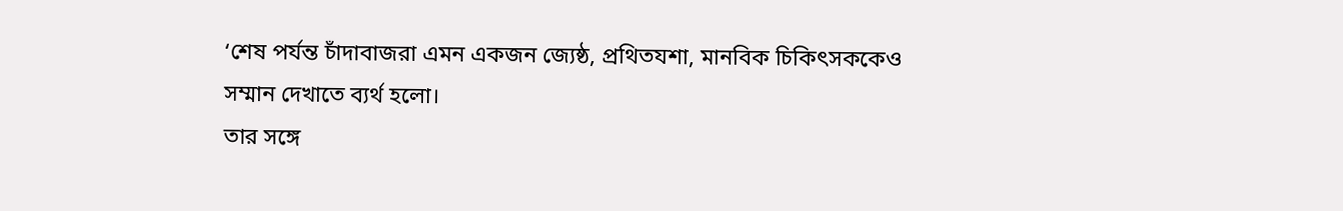‘শেষ পর্যন্ত চাঁদাবাজরা এমন একজন জ্যেষ্ঠ, প্রথিতযশা, মানবিক চিকিৎসককেও সম্মান দেখাতে ব্যর্থ হলো।
তার সঙ্গে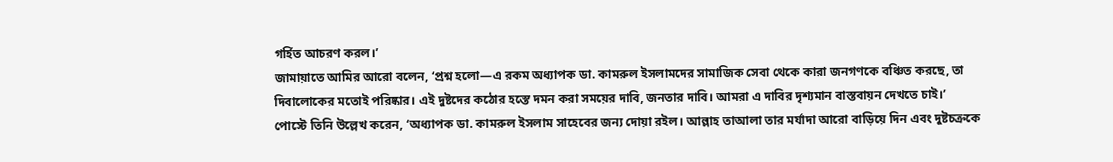গর্হিত আচরণ করল।’
জামায়াতে আমির আরো বলেন, ‘প্রশ্ন হলো—এ রকম অধ্যাপক ডা. কামরুল ইসলামদের সামাজিক সেবা থেকে কারা জনগণকে বঞ্চিত করছে, তা দিবালোকের মতোই পরিষ্কার। এই দুষ্টদের কঠোর হস্তে দমন করা সময়ের দাবি, জনতার দাবি। আমরা এ দাবির দৃশ্যমান বাস্তবায়ন দেখতে চাই।’
পোস্টে তিনি উল্লেখ করেন, ‘অধ্যাপক ডা. কামরুল ইসলাম সাহেবের জন্য দোয়া রইল। আল্লাহ তাআলা তার মর্যাদা আরো বাড়িয়ে দিন এবং দুষ্টচক্রকে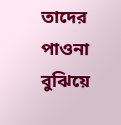তাদের পাওনা বুঝিয়ে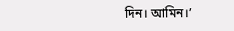দিন। আমিন।’